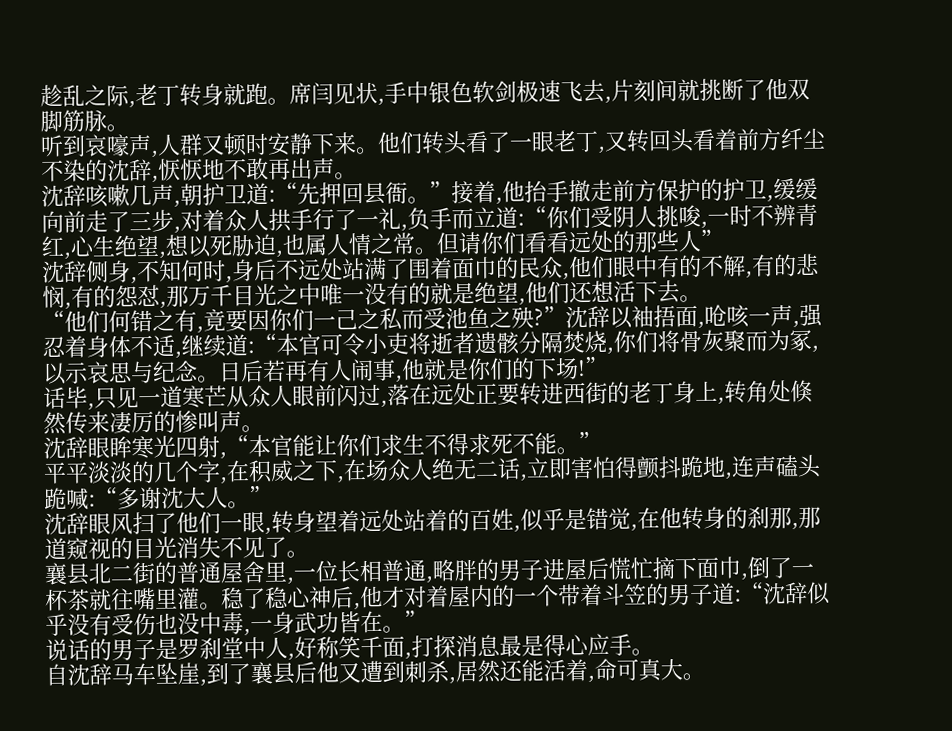趁乱之际,老丁转身就跑。席闫见状,手中银色软剑极速飞去,片刻间就挑断了他双脚筋脉。
听到哀嚎声,人群又顿时安静下来。他们转头看了一眼老丁,又转回头看着前方纤尘不染的沈辞,恹恹地不敢再出声。
沈辞咳嗽几声,朝护卫道:“先押回县衙。”接着,他抬手撤走前方保护的护卫,缓缓向前走了三步,对着众人拱手行了一礼,负手而立道:“你们受阴人挑唆,一时不辨青红,心生绝望,想以死胁迫,也属人情之常。但请你们看看远处的那些人”
沈辞侧身,不知何时,身后不远处站满了围着面巾的民众,他们眼中有的不解,有的悲悯,有的怨怼,那万千目光之中唯一没有的就是绝望,他们还想活下去。
“他们何错之有,竟要因你们一己之私而受池鱼之殃?”沈辞以袖捂面,呛咳一声,强忍着身体不适,继续道:“本官可令小吏将逝者遗骸分隔焚烧,你们将骨灰聚而为冢,以示哀思与纪念。日后若再有人闹事,他就是你们的下场!”
话毕,只见一道寒芒从众人眼前闪过,落在远处正要转进西街的老丁身上,转角处倏然传来凄厉的惨叫声。
沈辞眼眸寒光四射,“本官能让你们求生不得求死不能。”
平平淡淡的几个字,在积威之下,在场众人绝无二话,立即害怕得颤抖跪地,连声磕头跪喊:“多谢沈大人。”
沈辞眼风扫了他们一眼,转身望着远处站着的百姓,似乎是错觉,在他转身的刹那,那道窥视的目光消失不见了。
襄县北二街的普通屋舍里,一位长相普通,略胖的男子进屋后慌忙摘下面巾,倒了一杯茶就往嘴里灌。稳了稳心神后,他才对着屋内的一个带着斗笠的男子道:“沈辞似乎没有受伤也没中毒,一身武功皆在。”
说话的男子是罗刹堂中人,好称笑千面,打探消息最是得心应手。
自沈辞马车坠崖,到了襄县后他又遭到刺杀,居然还能活着,命可真大。